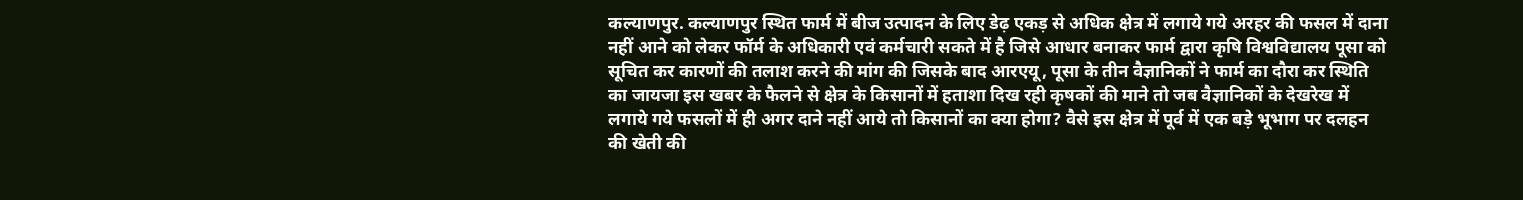कल्याणपुर. कल्याणपुर स्थित फार्म में बीज उत्पादन के लिए डेढ़ एकड़ से अधिक क्षेत्र में लगाये गये अरहर की फसल में दाना नहीं आने को लेकर फॉर्म के अधिकारी एवं कर्मचारी सकते में है जिसे आधार बनाकर फार्म द्वारा कृषि विश्वविद्यालय पूसा को सूचित कर कारणों की तलाश करने की मांग की जिसके बाद आरएयू, पूसा के तीन वैज्ञानिकों ने फार्म का दौरा कर स्थिति का जायजा इस खबर के फैलने से क्षेत्र के किसानों में हताशा दिख रही कृषकों की माने तो जब वैज्ञानिकों के देखरेख में लगाये गये फसलों में ही अगर दाने नहीं आये तो किसानों का क्या होगा? वैसे इस क्षेत्र में पूर्व में एक बड़े भूभाग पर दलहन की खेती की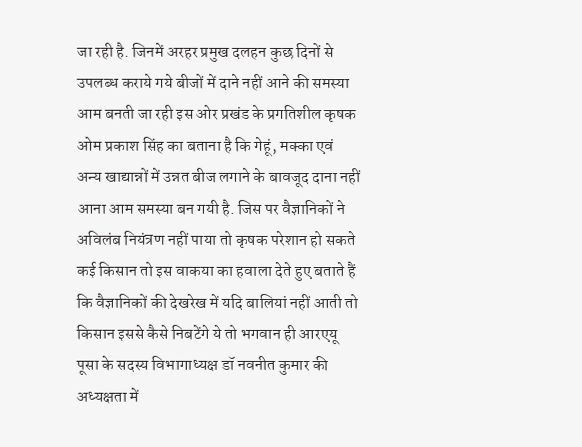जा रही है. जिनमें अरहर प्रमुख दलहन कुछ दिनों से उपलब्ध कराये गये बीजों में दाने नहीं आने की समस्या आम बनती जा रही इस ओर प्रखंड के प्रगतिशील कृषक ओम प्रकाश सिंह का बताना है कि गेहूं, मक्का एवं अन्य खाद्यान्नों में उन्नत बीज लगाने के बावजूद दाना नहीं आना आम समस्या बन गयी है. जिस पर वैज्ञानिकों ने अविलंब नियंत्रण नहीं पाया तो कृषक परेशान हो सकते कई किसान तो इस वाकया का हवाला देते हुए बताते हैं कि वैज्ञानिकों की देखरेख में यदि बालियां नहीं आती तो किसान इससे कैसे निबटेंगे ये तो भगवान ही आरएयू पूसा के सदस्य विभागाध्यक्ष डॉ नवनीत कुमार की अध्यक्षता में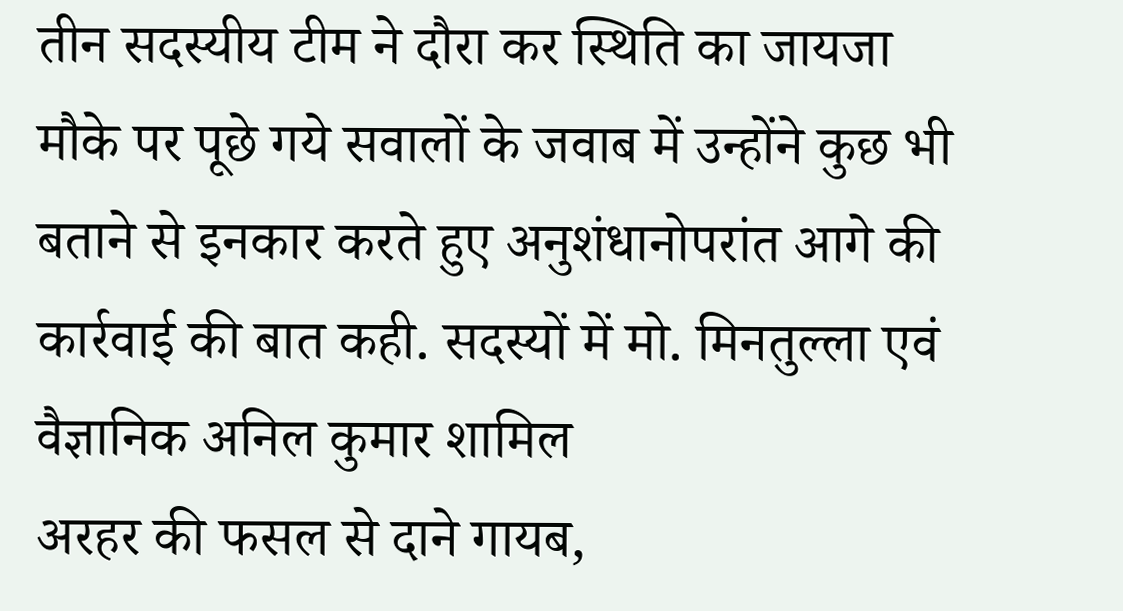तीन सदस्यीय टीम ने दौरा कर स्थिति का जायजा मौके पर पूछे गये सवालों के जवाब में उन्होंने कुछ भी बताने से इनकार करते हुए अनुशंधानोपरांत आगे की कार्रवाई की बात कही. सदस्यों में मो. मिनतुल्ला एवं वैज्ञानिक अनिल कुमार शामिल
अरहर की फसल से दाने गायब,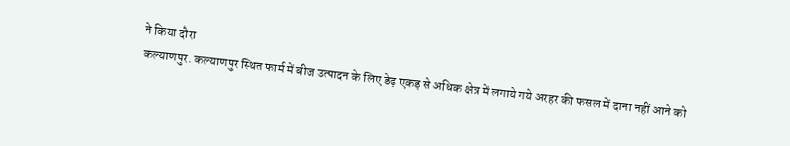ने किया दौरा
कल्याणपुर. कल्याणपुर स्थित फार्म में बीज उत्पादन के लिए डेढ़ एकड़ से अधिक क्षेत्र में लगाये गये अरहर की फसल में दाना नहीं आने को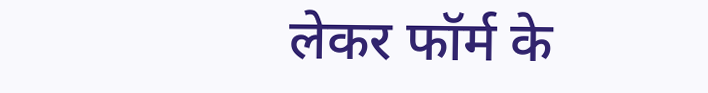लेकर फॉर्म के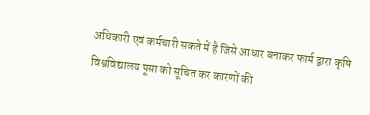अधिकारी एवं कर्मचारी सकते में है जिसे आधार बनाकर फार्म द्वारा कृषि विश्वविद्यालय पूसा को सूचित कर कारणों की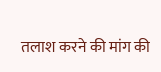तलाश करने की मांग की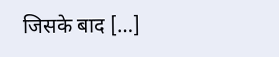जिसके बाद […]